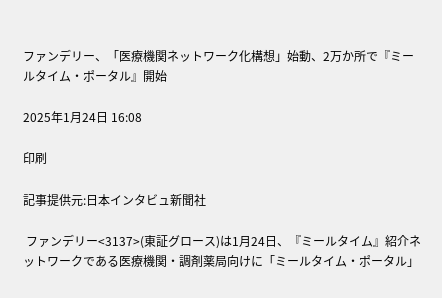ファンデリー、「医療機関ネットワーク化構想」始動、2万か所で『ミールタイム・ポータル』開始

2025年1月24日 16:08

印刷

記事提供元:日本インタビュ新聞社

 ファンデリー<3137>(東証グロース)は1月24日、『ミールタイム』紹介ネットワークである医療機関・調剤薬局向けに「ミールタイム・ポータル」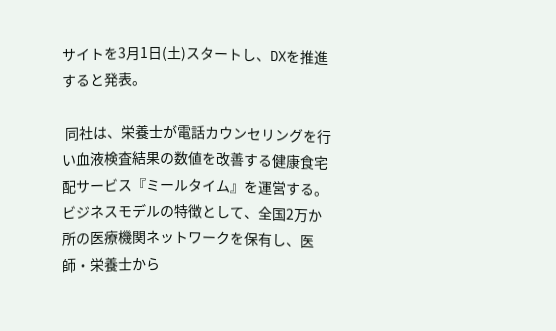サイトを3月1日(土)スタートし、DXを推進すると発表。

 同社は、栄養士が電話カウンセリングを行い血液検査結果の数値を改善する健康食宅配サービス『ミールタイム』を運営する。ビジネスモデルの特徴として、全国2万か所の医療機関ネットワークを保有し、医師・栄養士から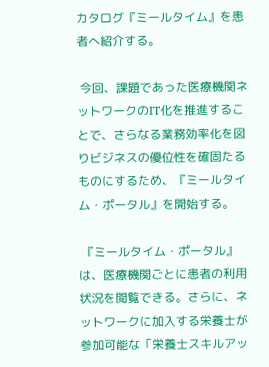カタログ『ミールタイム』を患者へ紹介する。

 今回、課題であった医療機関ネットワークのIT化を推進することで、さらなる業務効率化を図りビジネスの優位性を確固たるものにするため、『ミールタイム・ポータル』を開始する。

 『ミールタイム・ポータル』は、医療機関ごとに患者の利用状況を閲覧できる。さらに、ネットワークに加入する栄養士が参加可能な「栄養士スキルアッ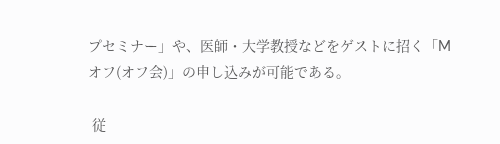プセミナー」や、医師・大学教授などをゲストに招く「Mオフ(オフ会)」の申し込みが可能である。

 従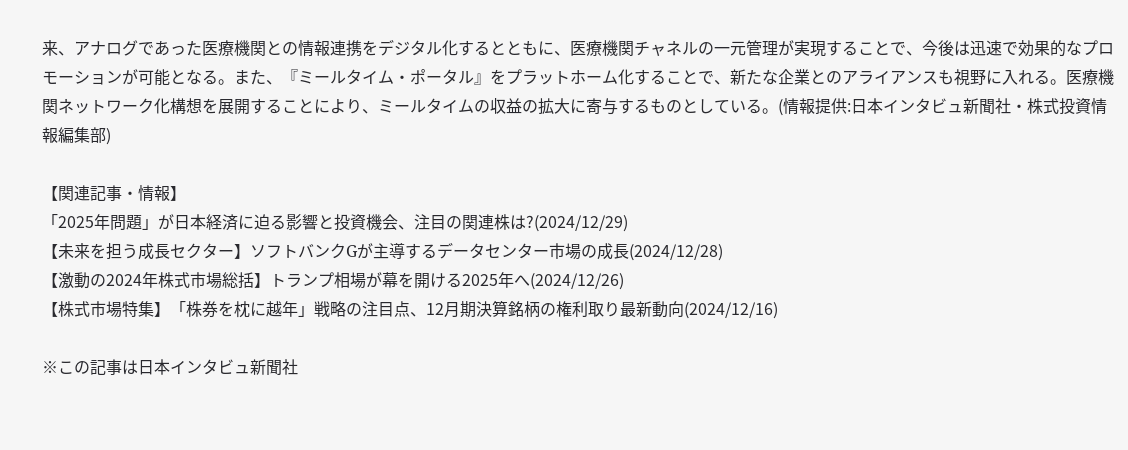来、アナログであった医療機関との情報連携をデジタル化するとともに、医療機関チャネルの一元管理が実現することで、今後は迅速で効果的なプロモーションが可能となる。また、『ミールタイム・ポータル』をプラットホーム化することで、新たな企業とのアライアンスも視野に入れる。医療機関ネットワーク化構想を展開することにより、ミールタイムの収益の拡大に寄与するものとしている。(情報提供:日本インタビュ新聞社・株式投資情報編集部)

【関連記事・情報】
「2025年問題」が日本経済に迫る影響と投資機会、注目の関連株は?(2024/12/29)
【未来を担う成長セクター】ソフトバンクGが主導するデータセンター市場の成長(2024/12/28)
【激動の2024年株式市場総括】トランプ相場が幕を開ける2025年へ(2024/12/26)
【株式市場特集】「株券を枕に越年」戦略の注目点、12月期決算銘柄の権利取り最新動向(2024/12/16)

※この記事は日本インタビュ新聞社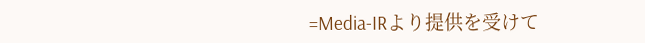=Media-IRより提供を受けて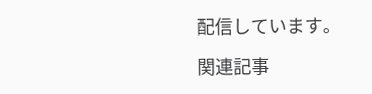配信しています。

関連記事